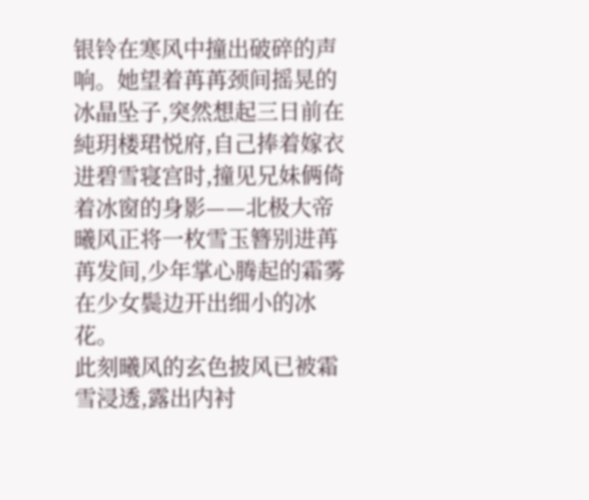银铃在寒风中撞出破碎的声响。她望着苒苒颈间摇晃的冰晶坠子,突然想起三日前在純玥楼珺悦府,自己捧着嫁衣进碧雪寝宫时,撞见兄妹俩倚着冰窗的身影——北极大帝曦风正将一枚雪玉簪别进苒苒发间,少年掌心腾起的霜雾在少女鬓边开出细小的冰花。
此刻曦风的玄色披风已被霜雪浸透,露出内衬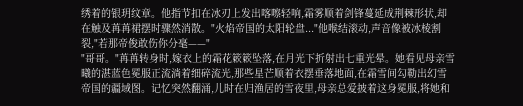绣着的银玥纹章。他指节扣在冰刃上发出喀嚓轻响,霜雾顺着剑锋蔓延成荆棘形状,却在触及苒苒裙摆时骤然消散。"火焰帝国的太阳轮盘..."他喉结滚动,声音像被冰棱割裂,"若那帝俊敢伤你分毫——"
"哥哥。"苒苒转身时,嫁衣上的霜花簌簌坠落,在月光下折射出七重光晕。她看见母亲雪曦的湛蓝色冕服正流淌着细碎流光,那些星芒顺着衣摆垂落地面,在霜雪间勾勒出幻雪帝国的疆域图。记忆突然翻涌,儿时在归渔居的雪夜里,母亲总爱披着这身冕服,将她和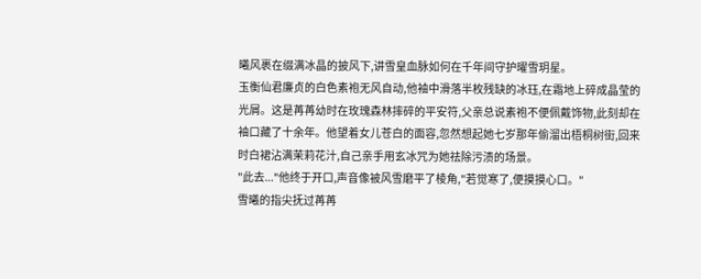曦风裹在缀满冰晶的披风下,讲雪皇血脉如何在千年间守护曜雪玥星。
玉衡仙君廉贞的白色素袍无风自动,他袖中滑落半枚残缺的冰珏,在霜地上碎成晶莹的光屑。这是苒苒幼时在玫瑰森林摔碎的平安符,父亲总说素袍不便佩戴饰物,此刻却在袖口藏了十余年。他望着女儿苍白的面容,忽然想起她七岁那年偷溜出梧桐树街,回来时白裙沾满茉莉花汁,自己亲手用玄冰咒为她祛除污渍的场景。
"此去..."他终于开口,声音像被风雪磨平了棱角,"若觉寒了,便摸摸心口。"
雪曦的指尖抚过苒苒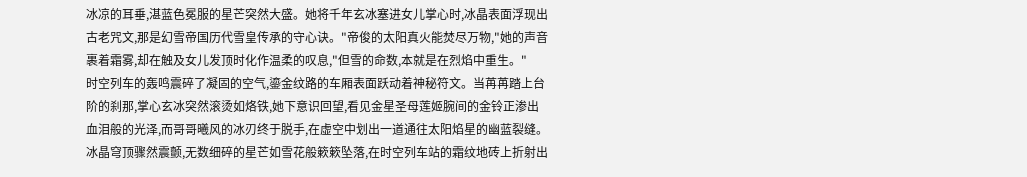冰凉的耳垂,湛蓝色冕服的星芒突然大盛。她将千年玄冰塞进女儿掌心时,冰晶表面浮现出古老咒文,那是幻雪帝国历代雪皇传承的守心诀。"帝俊的太阳真火能焚尽万物,"她的声音裹着霜雾,却在触及女儿发顶时化作温柔的叹息,"但雪的命数,本就是在烈焰中重生。"
时空列车的轰鸣震碎了凝固的空气,鎏金纹路的车厢表面跃动着神秘符文。当苒苒踏上台阶的刹那,掌心玄冰突然滚烫如烙铁,她下意识回望,看见金星圣母莲姬腕间的金铃正渗出血泪般的光泽,而哥哥曦风的冰刃终于脱手,在虚空中划出一道通往太阳焰星的幽蓝裂缝。
冰晶穹顶骤然震颤,无数细碎的星芒如雪花般簌簌坠落,在时空列车站的霜纹地砖上折射出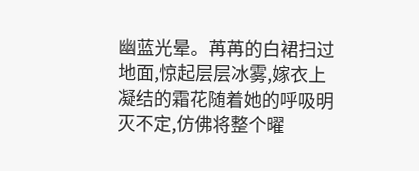幽蓝光晕。苒苒的白裙扫过地面,惊起层层冰雾,嫁衣上凝结的霜花随着她的呼吸明灭不定,仿佛将整个曜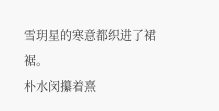雪玥星的寒意都织进了裙裾。
朴水闵攥着熹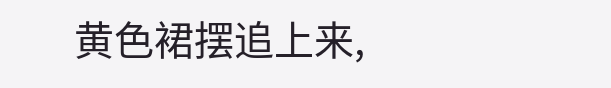黄色裙摆追上来,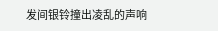发间银铃撞出凌乱的声响